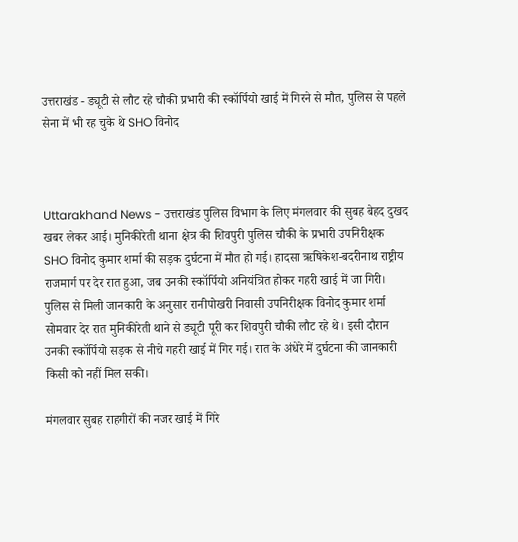उत्तराखंड - ड्यूटी से लौट रहे चौकी प्रभारी की स्कॉर्पियो खाई में गिरने से मौत, पुलिस से पहले सेना में भी रह चुके थे SHO विनोद



Uttarakhand News - उत्तराखंड पुलिस विभाग के लिए मंगलवार की सुबह बेहद दुखद खबर लेकर आई। मुनिकीरेती थाना क्षेत्र की शिवपुरी पुलिस चौकी के प्रभारी उपनिरीक्षक SHO विनोद कुमार शर्मा की सड़क दुर्घटना में मौत हो गई। हादसा ऋषिकेश-बदरीनाथ राष्ट्रीय राजमार्ग पर देर रात हुआ, जब उनकी स्कॉर्पियो अनियंत्रित होकर गहरी खाई में जा गिरी। पुलिस से मिली जानकारी के अनुसार रानीपोखरी निवासी उपनिरीक्षक विनोद कुमार शर्मा सोमवार देर रात मुनिकीरेती थाने से ड्यूटी पूरी कर शिवपुरी चौकी लौट रहे थे। इसी दौरान उनकी स्कॉर्पियो सड़क से नीचे गहरी खाई में गिर गई। रात के अंधेरे में दुर्घटना की जानकारी किसी को नहीं मिल सकी।

मंगलवार सुबह राहगीरों की नजर खाई में गिरे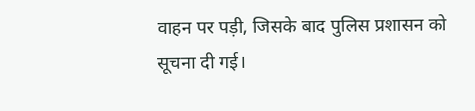वाहन पर पड़ी, जिसके बाद पुलिस प्रशासन को सूचना दी गई।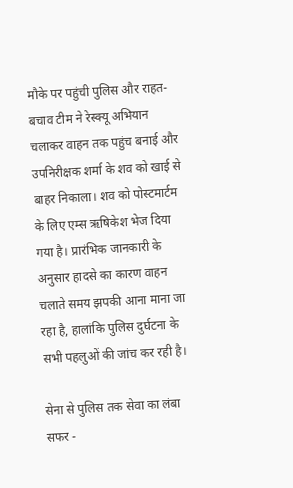मौके पर पहुंची पुलिस और राहत-बचाव टीम ने रेस्क्यू अभियान चलाकर वाहन तक पहुंच बनाई और उपनिरीक्षक शर्मा के शव को खाई से बाहर निकाला। शव को पोस्टमार्टम के लिए एम्स ऋषिकेश भेज दिया गया है। प्रारंभिक जानकारी के अनुसार हादसे का कारण वाहन चलाते समय झपकी आना माना जा रहा है, हालांकि पुलिस दुर्घटना के सभी पहलुओं की जांच कर रही है।

सेना से पुलिस तक सेवा का लंबा सफर -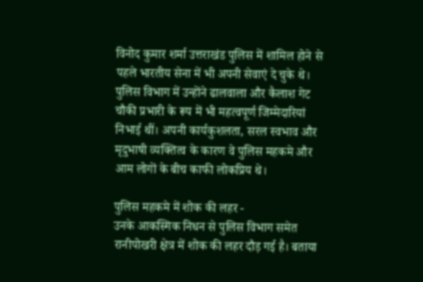विनोद कुमार शर्मा उत्तराखंड पुलिस में शामिल होने से पहले भारतीय सेना में भी अपनी सेवाएं दे चुके थे। पुलिस विभाग में उन्होंने ढालवाला और कैलाश गेट चौकी प्रभारी के रूप में भी महत्वपूर्ण जिम्मेदारियां निभाई थीं। अपनी कार्यकुशलता, सरल स्वभाव और मृदुभाषी व्यक्तित्व के कारण वे पुलिस महकमे और आम लोगों के बीच काफी लोकप्रिय थे।

पुलिस महकमे में शोक की लहर -
उनके आकस्मिक निधन से पुलिस विभाग समेत रानीपोखरी क्षेत्र में शोक की लहर दौड़ गई है। बताया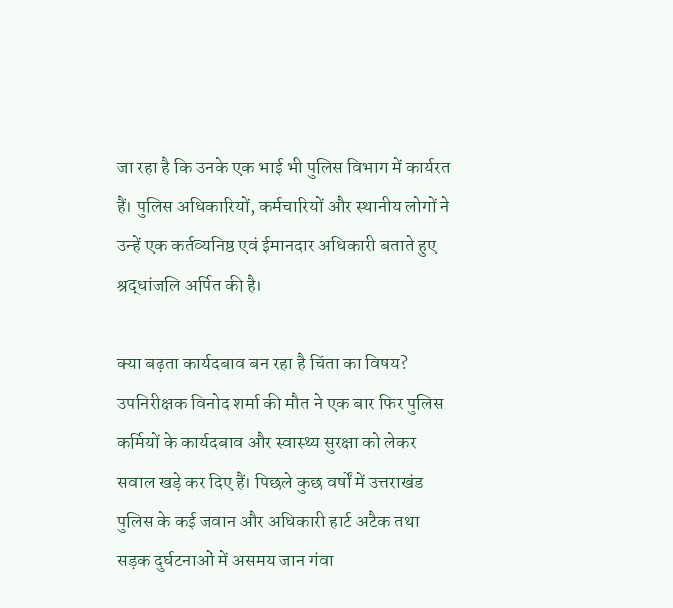जा रहा है कि उनके एक भाई भी पुलिस विभाग में कार्यरत हैं। पुलिस अधिकारियों, कर्मचारियों और स्थानीय लोगों ने उन्हें एक कर्तव्यनिष्ठ एवं ईमानदार अधिकारी बताते हुए श्रद्धांजलि अर्पित की है।

क्या बढ़ता कार्यदबाव बन रहा है चिंता का विषय?
उपनिरीक्षक विनोद शर्मा की मौत ने एक बार फिर पुलिस कर्मियों के कार्यदबाव और स्वास्थ्य सुरक्षा को लेकर सवाल खड़े कर दिए हैं। पिछले कुछ वर्षों में उत्तराखंड पुलिस के कई जवान और अधिकारी हार्ट अटैक तथा सड़क दुर्घटनाओं में असमय जान गंवा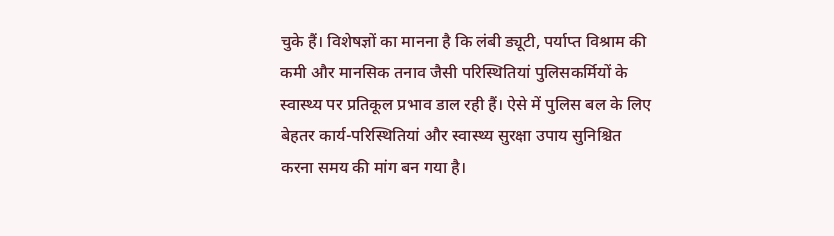चुके हैं। विशेषज्ञों का मानना है कि लंबी ड्यूटी, पर्याप्त विश्राम की कमी और मानसिक तनाव जैसी परिस्थितियां पुलिसकर्मियों के स्वास्थ्य पर प्रतिकूल प्रभाव डाल रही हैं। ऐसे में पुलिस बल के लिए बेहतर कार्य-परिस्थितियां और स्वास्थ्य सुरक्षा उपाय सुनिश्चित करना समय की मांग बन गया है।